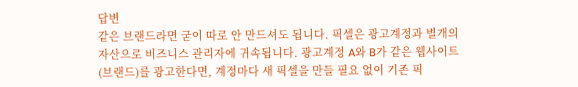답변
같은 브랜드라면 굳이 따로 안 만드셔도 됩니다. 픽셀은 광고계정과 별개의 자산으로 비즈니스 관리자에 귀속됩니다. 광고계정 A와 B가 같은 웹사이트(브랜드)를 광고한다면, 계정마다 새 픽셀을 만들 필요 없이 기존 픽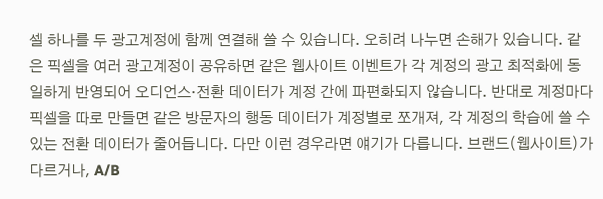셀 하나를 두 광고계정에 함께 연결해 쓸 수 있습니다. 오히려 나누면 손해가 있습니다. 같은 픽셀을 여러 광고계정이 공유하면 같은 웹사이트 이벤트가 각 계정의 광고 최적화에 동일하게 반영되어 오디언스·전환 데이터가 계정 간에 파편화되지 않습니다. 반대로 계정마다 픽셀을 따로 만들면 같은 방문자의 행동 데이터가 계정별로 쪼개져, 각 계정의 학습에 쓸 수 있는 전환 데이터가 줄어듭니다. 다만 이런 경우라면 얘기가 다릅니다. 브랜드(웹사이트)가 다르거나, A/B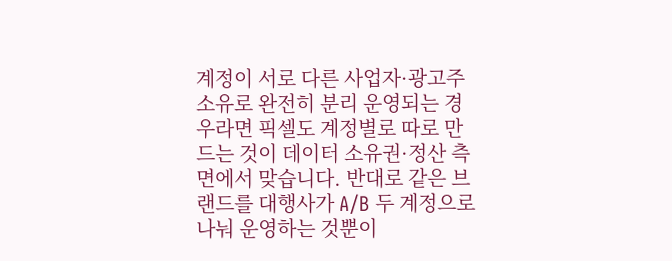계정이 서로 다른 사업자·광고주 소유로 완전히 분리 운영되는 경우라면 픽셀도 계정별로 따로 만드는 것이 데이터 소유권·정산 측면에서 맞습니다. 반대로 같은 브랜드를 대행사가 A/B 두 계정으로 나눠 운영하는 것뿐이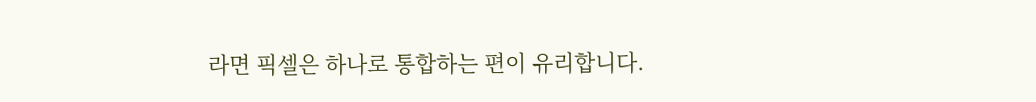라면 픽셀은 하나로 통합하는 편이 유리합니다.